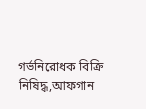গর্ভনিরোধক বিক্রি নিষিদ্ধ,আফগান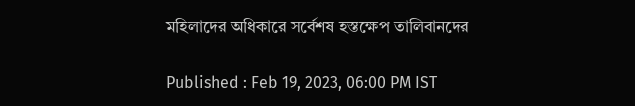মহিলাদের অধিকারে সর্বেশষ হস্তক্ষেপ তালিবানদের

Published : Feb 19, 2023, 06:00 PM IST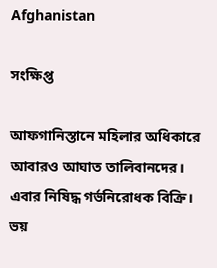Afghanistan

সংক্ষিপ্ত

আফগানিস্তানে মহিলার অধিকারে আবারও আঘাত তালিবানদের। এবার নিষিদ্ধ গর্ভনিরোধক বিক্রি। ভয়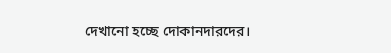দেখানো হচ্ছে দোকানদারদের।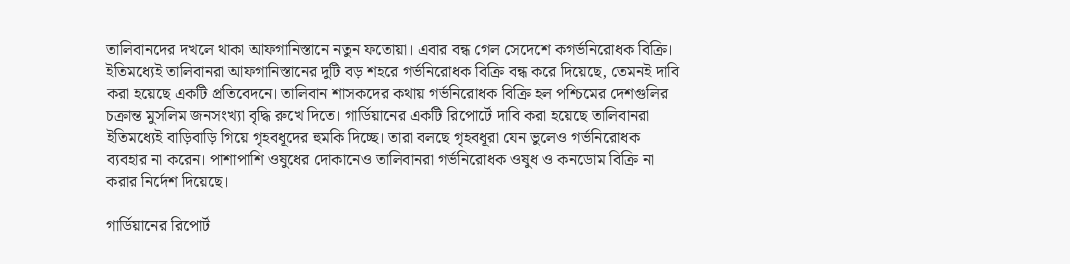তালিবানদের দখলে থাকা আফগানিস্তানে নতুন ফতোয়া। এবার বন্ধ গেল সেদেশে কগর্ভনিরোধক বিক্রি। ইতিমধ্যেই তালিবানরা আফগানিস্তানের দুটি বড় শহরে গর্ভনিরোধক বিক্রি বন্ধ করে দিয়েছে, তেমনই দাবি করা হয়েছে একটি প্রতিবেদনে। তালিবান শাসকদের কথায় গর্ভনিরোধক বিক্রি হল পশ্চিমের দেশগুলির চক্রান্ত মুসলিম জনসংখ্যা বৃদ্ধি রুখে দিতে। গার্ডিয়ানের একটি রিপোর্টে দাবি করা হয়েছে তালিবানরা ইতিমধ্যেই বাড়িবাড়ি গিয়ে গৃহবধূদের হুমকি দিচ্ছে। তারা বলছে গৃহবধূরা যেন ভুলেও গর্ভনিরোধক ব্যবহার না করেন। পাশাপাশি ওষুধের দোকানেও তালিবানরা গর্ভনিরোধক ওষুধ ও কনডোম বিক্রি না করার নির্দেশ দিয়েছে।

গার্ডিয়ানের রিপোর্ট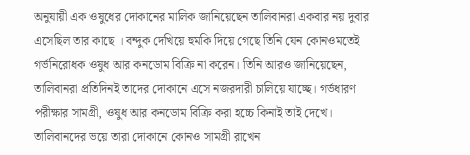অনুযায়ী এক ওষুধের দোকানের মালিক জানিয়েছেন তালিবানরা একবার নয় দুবার এসেছিল তার কাছে । বন্দুক দেখিয়ে হুমকি দিয়ে গেছে তিনি যেন কোনওমতেই গর্ভনিরোধক ওষুধ আর কনডোম বিক্রি না করেন। তিনি আরও জানিয়েছেন, তালিবানরা প্রতিদিনই তাদের দোকানে এসে নজরদারী চালিয়ে যাচ্ছে। গর্ভধারণ পরীক্ষার সামগ্রী, ওষুধ আর কনডোম বিক্রি করা হচ্চে কিনাই তাই দেখে। তালিবানদের ভয়ে তারা দোকানে কোনও সামগ্রী রাখেন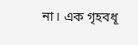না। এক গৃহবধূ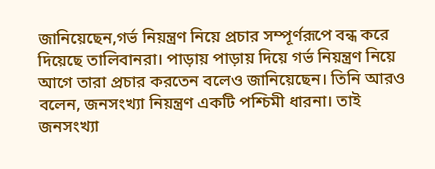জানিয়েছেন,গর্ভ নিয়ন্ত্রণ নিয়ে প্রচার সম্পূর্ণরূপে বন্ধ করে দিয়েছে তালিবানরা। পাড়ায় পাড়ায় দিয়ে গর্ভ নিয়ন্ত্রণ নিয়ে আগে তারা প্রচার করতেন বলেও জানিয়েছেন। তিনি আরও বলেন, জনসংখ্যা নিয়ন্ত্রণ একটি পশ্চিমী ধারনা। তাই জনসংখ্যা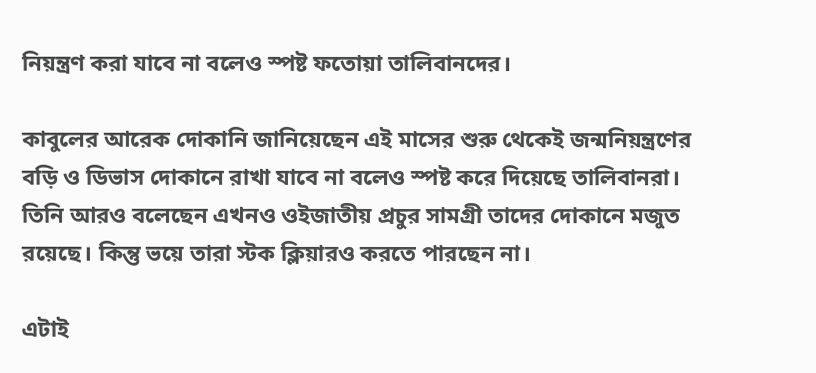নিয়ন্ত্রণ করা যাবে না বলেও স্পষ্ট ফতোয়া তালিবানদের।

কাবুলের আরেক দোকানি জানিয়েছেন এই মাসের শুরু থেকেই জন্মনিয়ন্ত্রণের বড়ি ও ডিভাস দোকানে রাখা যাবে না বলেও স্পষ্ট করে দিয়েছে তালিবানরা। তিনি আরও বলেছেন এখনও ওইজাতীয় প্রচুর সামগ্রী তাদের দোকানে মজুত রয়েছে। কিন্তু ভয়ে তারা স্টক ক্লিয়ারও করতে পারছেন না।

এটাই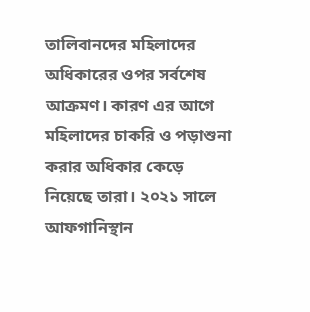তালিবানদের মহিলাদের অধিকারের ওপর সর্বশেষ আক্রমণ। কারণ এর আগে মহিলাদের চাকরি ও পড়াশুনা করার অধিকার কেড়ে নিয়েছে তারা। ২০২১ সালে আফগানিস্থান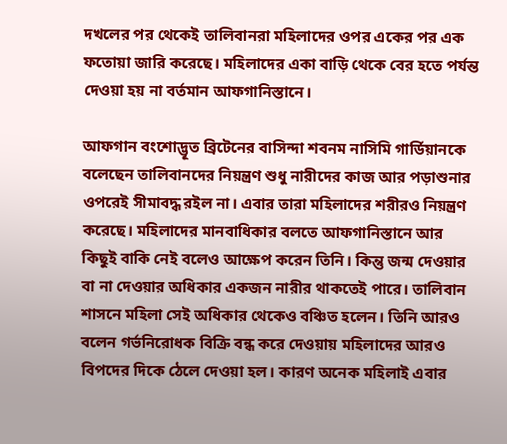দখলের পর থেকেই তালিবানরা মহিলাদের ওপর একের পর এক ফতোয়া জারি করেছে। মহিলাদের একা বাড়ি থেকে বের হতে পর্যন্ত দেওয়া হয় না বর্তমান আফগানিস্তানে।

আফগান বংশোদ্ভূত ব্রিটেনের বাসিন্দা শবনম নাসিমি গার্ডিয়ানকে বলেছেন তালিবানদের নিয়ন্ত্রণ শুধু নারীদের কাজ আর পড়াশুনার ওপরেই সীমাবদ্ধ রইল না। এবার তারা মহিলাদের শরীরও নিয়ন্ত্রণ করেছে। মহিলাদের মানবাধিকার বলতে আফগানিস্তানে আর কিছুই বাকি নেই বলেও আক্ষেপ করেন তিনি। কিন্তু জন্ম দেওয়ার বা না দেওয়ার অধিকার একজন নারীর থাকতেই পারে। তালিবান শাসনে মহিলা সেই অধিকার থেকেও বঞ্চিত হলেন। তিনি আরও বলেন গর্ভনিরোধক বিক্রি বন্ধ করে দেওয়ায় মহিলাদের আরও বিপদের দিকে ঠেলে দেওয়া হল। কারণ অনেক মহিলাই এবার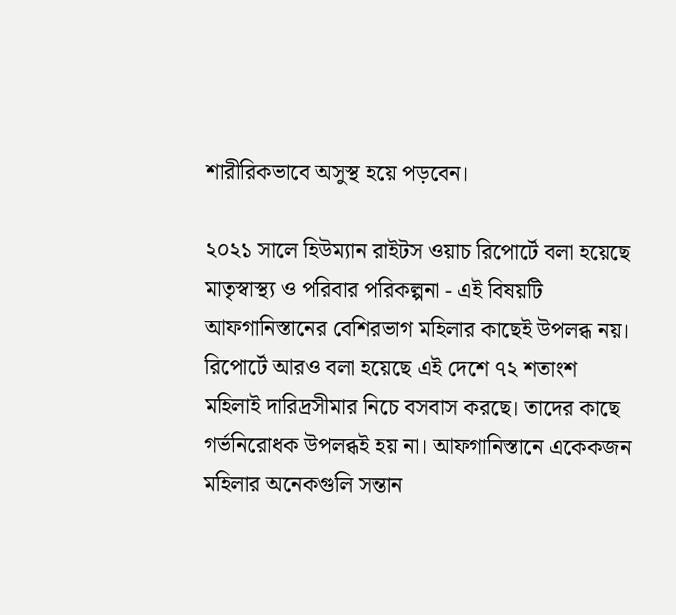শারীরিকভাবে অসুস্থ হয়ে পড়বেন।

২০২১ সালে হিউম্যান রাইটস ওয়াচ রিপোর্টে বলা হয়েছে মাতৃস্বাস্থ্য ও পরিবার পরিকল্পনা - এই বিষয়টি আফগানিস্তানের বেশিরভাগ মহিলার কাছেই উপলব্ধ নয়। রিপোর্টে আরও বলা হয়েছে এই দেশে ৭২ শতাংশ মহিলাই দারিদ্রসীমার নিচে বসবাস করছে। তাদের কাছে গর্ভনিরোধক উপলব্ধই হয় না। আফগানিস্তানে একেকজন মহিলার অনেকগুলি সন্তান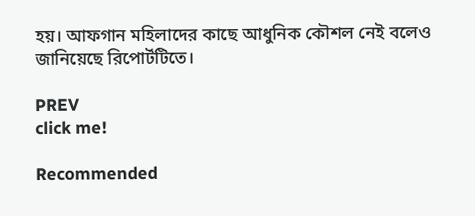হয়। আফগান মহিলাদের কাছে আধুনিক কৌশল নেই বলেও জানিয়েছে রিপোর্টটিতে।

PREV
click me!

Recommended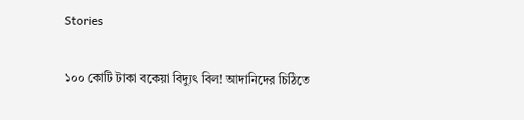Stories

১০০ কোটি টাকা বকেয়া বিদ্যুৎ বিল! আদানিদের চিঠিতে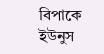বিপাকে ইউনুস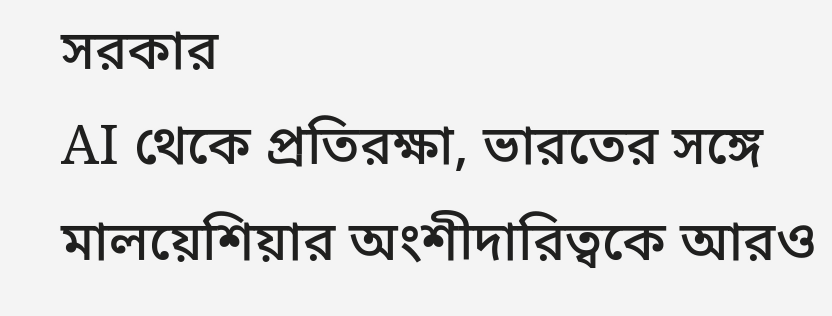সরকার
AI থেকে প্রতিরক্ষা, ভারতের সঙ্গে মালয়েশিয়ার অংশীদারিত্বকে আরও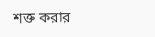শক্ত করার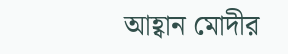আহ্বান মোদীর